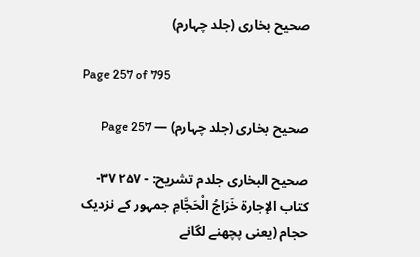صحیح بخاری (جلد چہارم)

Page 257 of 795

صحیح بخاری (جلد چہارم) — Page 257

صحيح البخاری جلدم تشریح: - ۲۵۷ ۳۷- كتاب الإجارة خَرَاجُ الْحَجَّامِ جمہور کے نزدیک حجام (یعنی پچھنے لگانے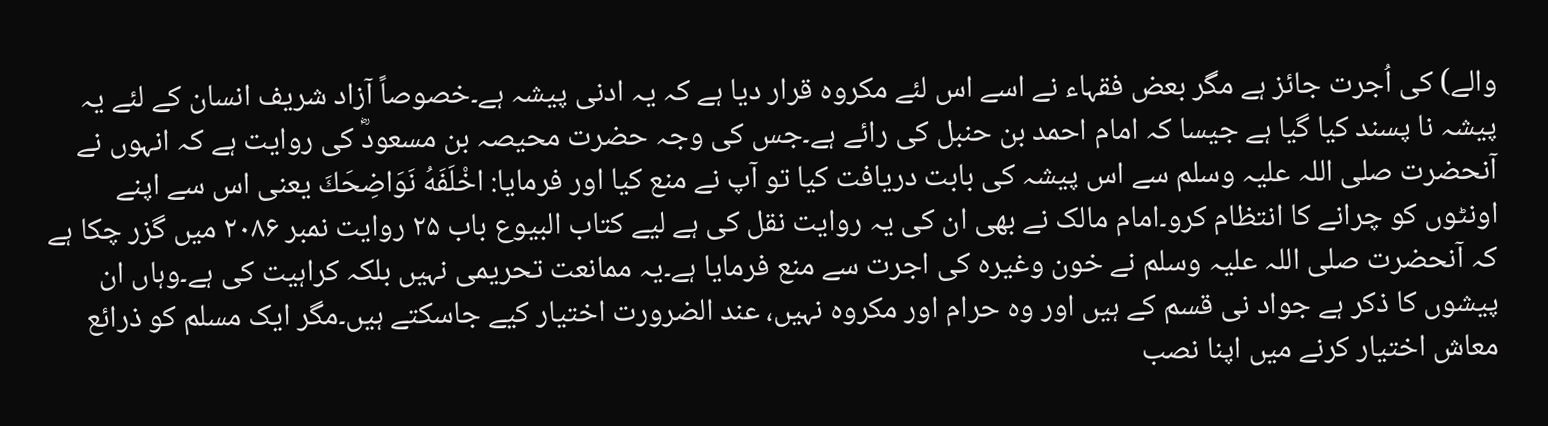والے) کی اُجرت جائز ہے مگر بعض فقہاء نے اسے اس لئے مکروہ قرار دیا ہے کہ یہ ادنی پیشہ ہے۔خصوصاً آزاد شریف انسان کے لئے یہ پیشہ نا پسند کیا گیا ہے جیسا کہ امام احمد بن حنبل کی رائے ہے۔جس کی وجہ حضرت محیصہ بن مسعودؓ کی روایت ہے کہ انہوں نے آنحضرت صلی اللہ علیہ وسلم سے اس پیشہ کی بابت دریافت کیا تو آپ نے منع کیا اور فرمایا: اخْلَفَهُ نَوَاضِحَكَ یعنی اس سے اپنے اونٹوں کو چرانے کا انتظام کرو۔امام مالک نے بھی ان کی یہ روایت نقل کی ہے لیے کتاب البیوع باب ۲۵ روایت نمبر ۲۰۸۶ میں گزر چکا ہے کہ آنحضرت صلی اللہ علیہ وسلم نے خون وغیرہ کی اجرت سے منع فرمایا ہے۔یہ ممانعت تحریمی نہیں بلکہ کراہیت کی ہے۔وہاں ان پیشوں کا ذکر ہے جواد نی قسم کے ہیں اور وہ حرام اور مکروہ نہیں، عند الضرورت اختیار کیے جاسکتے ہیں۔مگر ایک مسلم کو ذرائع معاش اختیار کرنے میں اپنا نصب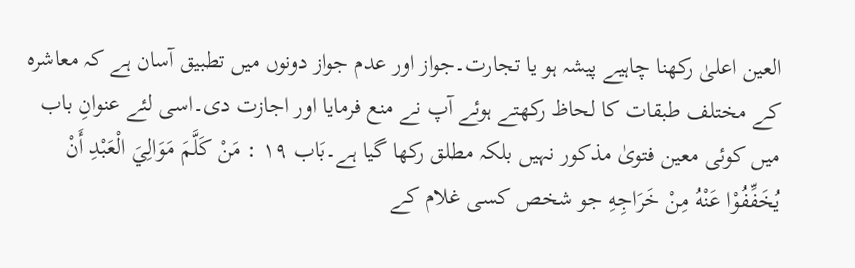العین اعلیٰ رکھنا چاہیے پیشہ ہو یا تجارت۔جواز اور عدم جواز دونوں میں تطبیق آسان ہے کہ معاشرہ کے مختلف طبقات کا لحاظ رکھتے ہوئے آپ نے منع فرمایا اور اجازت دی۔اسی لئے عنوانِ باب میں کوئی معین فتویٰ مذکور نہیں بلکہ مطلق رکھا گیا ہے۔بَاب ۱۹ : مَنْ كَلَّمَ مَوَالِيَ الْعَبْدِ أَنْ يُخَفِّفُوْا عَنْهُ مِنْ خَرَاجِهِ جو شخص کسی غلام کے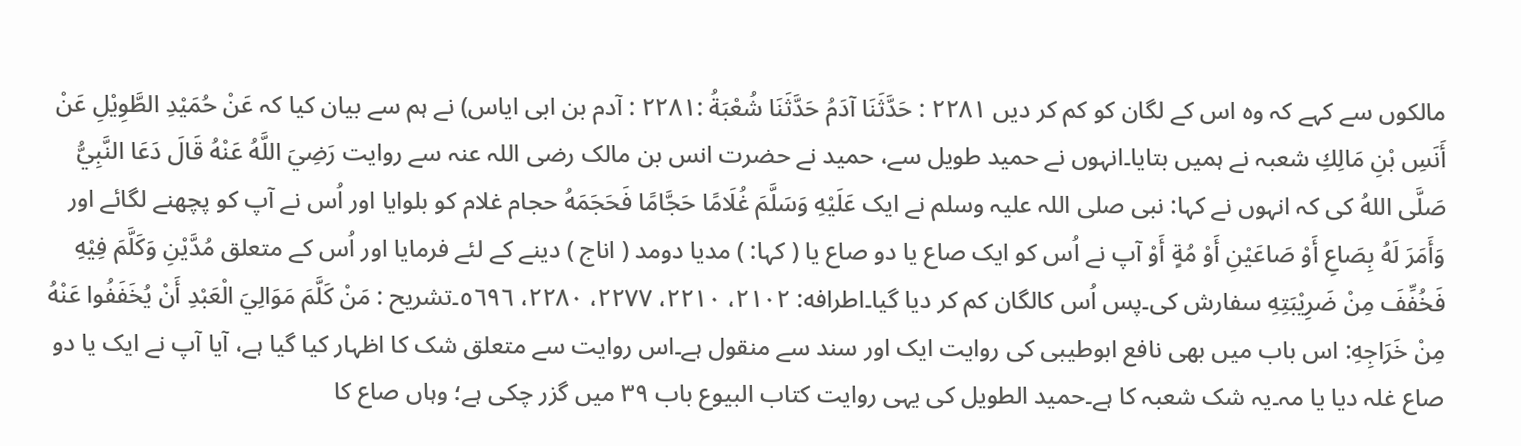مالکوں سے کہے کہ وہ اس کے لگان کو کم کر دیں ۲۲۸۱ : حَدَّثَنَا آدَمُ حَدَّثَنَا شُعْبَةُ :۲۲۸۱ : آدم بن ابی ایاس) نے ہم سے بیان کیا کہ عَنْ حُمَيْدِ الطَّوِيْلِ عَنْ أَنَسِ بْنِ مَالِكِ شعبہ نے ہمیں بتایا۔انہوں نے حمید طویل سے، حمید نے حضرت انس بن مالک رضی اللہ عنہ سے روایت رَضِيَ اللَّهُ عَنْهُ قَالَ دَعَا النَّبِيُّ صَلَّى اللهُ کی کہ انہوں نے کہا: نبی صلی اللہ علیہ وسلم نے ایک عَلَيْهِ وَسَلَّمَ غُلَامًا حَجَّامًا فَحَجَمَهُ حجام غلام کو بلوایا اور اُس نے آپ کو پچھنے لگائے اور وَأَمَرَ لَهُ بِصَاعِ أَوْ صَاعَيْنِ أَوْ مُةٍ أَوْ آپ نے اُس کو ایک صاع یا دو صاع یا ( کہا: ) مدیا دومد ( اناج ) دینے کے لئے فرمایا اور اُس کے متعلق مُدَّيْنِ وَكَلَّمَ فِيْهِ فَخُفِّفَ مِنْ ضَرِيْبَتِهِ سفارش کی۔پس اُس کالگان کم کر دیا گیا۔اطرافه: ۲۱۰۲، ۲۲۱۰، ۲۲۷۷، ٢٢٨٠، ٥٦٩٦۔تشریح : مَنْ كَلَّمَ مَوَالِيَ الْعَبْدِ أَنْ يُخَفَفُوا عَنْهُ مِنْ خَرَاجِهِ: اس باب میں بھی نافع ابوطیبی کی روایت ایک اور سند سے منقول ہے۔اس روایت سے متعلق شک کا اظہار کیا گیا ہے، آیا آپ نے ایک یا دو صاع غلہ دیا یا مہ۔یہ شک شعبہ کا ہے۔حمید الطویل کی یہی روایت کتاب البیوع باب ۳۹ میں گزر چکی ہے؛ وہاں صاع کا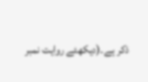ذکر ہے۔(دیکھئے روایت نمبر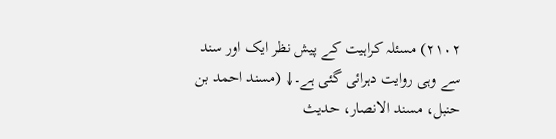۲۱۰۲) مسئلہ کراہیت کے پیش نظر ایک اور سند سے وہی روایت دہرائی گئی ہے۔↓ (مسند احمد بن حنبل، مسند الانصار، حديث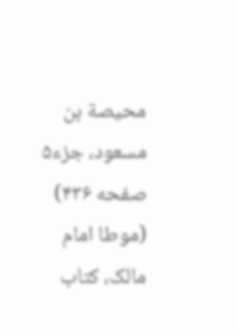محيصة بن مسعود، جزء۵ صفحه ۴۳۶) (موطا امام مالک، کتاب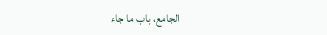الجامع، باب ما جاء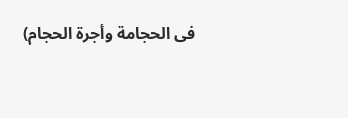فى الحجامة وأجرة الحجام)